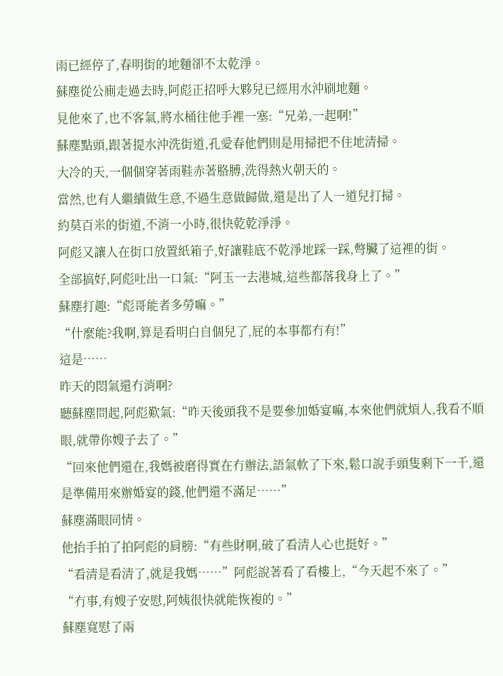雨已經停了,春明街的地麵卻不太乾淨。
蘇塵從公廁走過去時,阿彪正招呼大夥兒已經用水沖刷地麵。
見他來了,也不客氣,將水桶往他手裡一塞:“兄弟,一起啊!”
蘇塵點頭,跟著提水沖洗街道,孔愛春他們則是用掃把不住地清掃。
大冷的天,一個個穿著雨鞋赤著胳膊,洗得熱火朝天的。
當然,也有人繼續做生意,不過生意做歸做,還是出了人一道兒打掃。
約莫百米的街道,不消一小時,很快乾乾淨淨。
阿彪又讓人在街口放置紙箱子,好讓鞋底不乾淨地踩一踩,彆臟了這裡的街。
全部搞好,阿彪吐出一口氣:“阿玉一去港城,這些都落我身上了。”
蘇塵打趣:“彪哥能者多勞嘛。”
“什麼能?我啊,算是看明白自個兒了,屁的本事都冇有!”
這是……
昨天的悶氣還冇消啊?
聽蘇塵問起,阿彪歎氣:“昨天後頭我不是要參加婚宴嘛,本來他們就煩人,我看不順眼,就帶你嫂子去了。”
“回來他們還在,我媽被磨得實在冇辦法,語氣軟了下來,鬆口說手頭隻剩下一千,還是準備用來辦婚宴的錢,他們還不滿足……”
蘇塵滿眼同情。
他抬手拍了拍阿彪的肩膀:“有些財啊,破了看清人心也挺好。”
“看清是看清了,就是我媽……”阿彪說著看了看樓上,“今天起不來了。”
“冇事,有嫂子安慰,阿姨很快就能恢複的。”
蘇塵寬慰了兩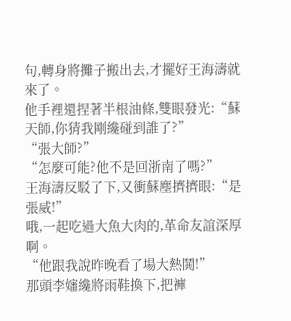句,轉身將攤子搬出去,才擺好王海濤就來了。
他手裡還捏著半根油條,雙眼發光:“蘇天師,你猜我剛纔碰到誰了?”
“張大師?”
“怎麼可能?他不是回浙南了嗎?”
王海濤反駁了下,又衝蘇塵擠擠眼:“是張威!”
哦,一起吃過大魚大肉的,革命友誼深厚啊。
“他跟我說昨晚看了場大熱鬨!”
那頭李嬸纔將雨鞋換下,把褲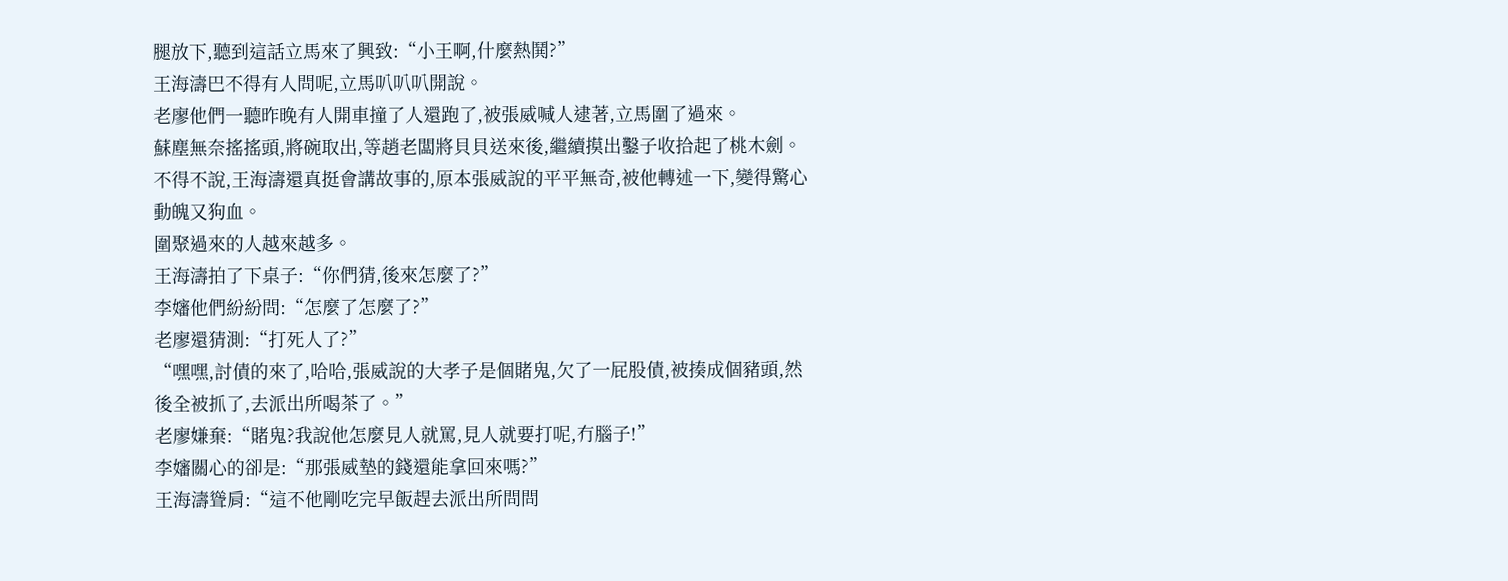腿放下,聽到這話立馬來了興致:“小王啊,什麼熱鬨?”
王海濤巴不得有人問呢,立馬叭叭叭開說。
老廖他們一聽昨晚有人開車撞了人還跑了,被張威喊人逮著,立馬圍了過來。
蘇塵無奈搖搖頭,將碗取出,等趙老闆將貝貝送來後,繼續摸出鑿子收拾起了桃木劍。
不得不說,王海濤還真挺會講故事的,原本張威說的平平無奇,被他轉述一下,變得驚心動魄又狗血。
圍聚過來的人越來越多。
王海濤拍了下桌子:“你們猜,後來怎麼了?”
李嬸他們紛紛問:“怎麼了怎麼了?”
老廖還猜測:“打死人了?”
“嘿嘿,討債的來了,哈哈,張威說的大孝子是個賭鬼,欠了一屁股債,被揍成個豬頭,然後全被抓了,去派出所喝茶了。”
老廖嫌棄:“賭鬼?我說他怎麼見人就罵,見人就要打呢,冇腦子!”
李嬸關心的卻是:“那張威墊的錢還能拿回來嗎?”
王海濤聳肩:“這不他剛吃完早飯趕去派出所問問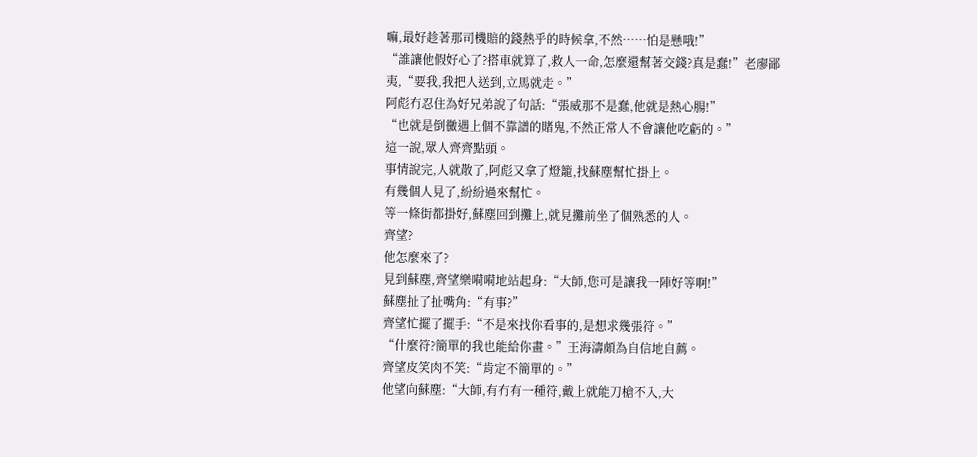嘛,最好趁著那司機賠的錢熱乎的時候拿,不然……怕是懸哦!”
“誰讓他假好心了?搭車就算了,救人一命,怎麼還幫著交錢?真是蠢!”老廖鄙夷,“要我,我把人送到,立馬就走。”
阿彪冇忍住為好兄弟說了句話:“張威那不是蠢,他就是熱心腸!”
“也就是倒黴遇上個不靠譜的賭鬼,不然正常人不會讓他吃虧的。”
這一說,眾人齊齊點頭。
事情說完,人就散了,阿彪又拿了燈籠,找蘇塵幫忙掛上。
有幾個人見了,紛紛過來幫忙。
等一條街都掛好,蘇塵回到攤上,就見攤前坐了個熟悉的人。
齊望?
他怎麼來了?
見到蘇塵,齊望樂嗬嗬地站起身:“大師,您可是讓我一陣好等啊!”
蘇塵扯了扯嘴角:“有事?”
齊望忙擺了擺手:“不是來找你看事的,是想求幾張符。”
“什麼符?簡單的我也能給你畫。”王海濤頗為自信地自薦。
齊望皮笑肉不笑:“肯定不簡單的。”
他望向蘇塵:“大師,有冇有一種符,戴上就能刀槍不入,大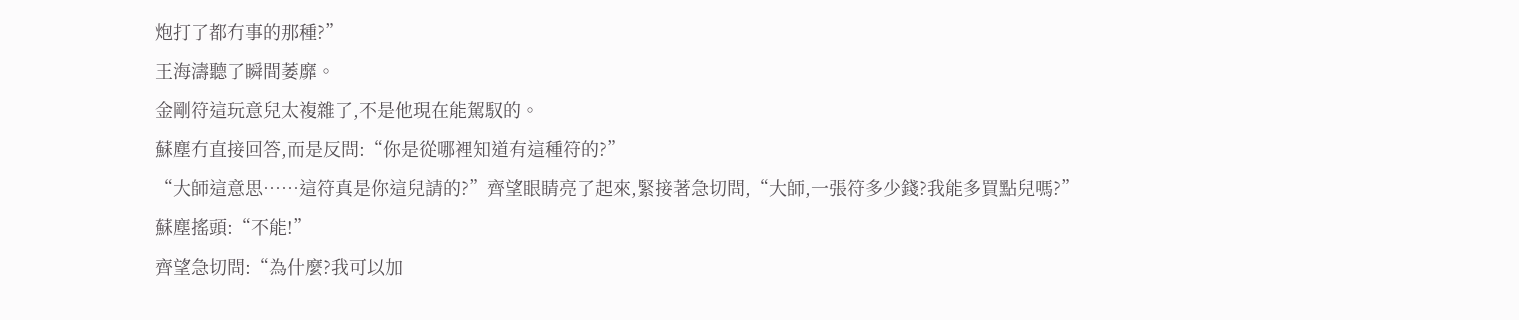炮打了都冇事的那種?”
王海濤聽了瞬間萎靡。
金剛符這玩意兒太複雜了,不是他現在能駕馭的。
蘇塵冇直接回答,而是反問:“你是從哪裡知道有這種符的?”
“大師這意思……這符真是你這兒請的?”齊望眼睛亮了起來,緊接著急切問,“大師,一張符多少錢?我能多買點兒嗎?”
蘇塵搖頭:“不能!”
齊望急切問:“為什麼?我可以加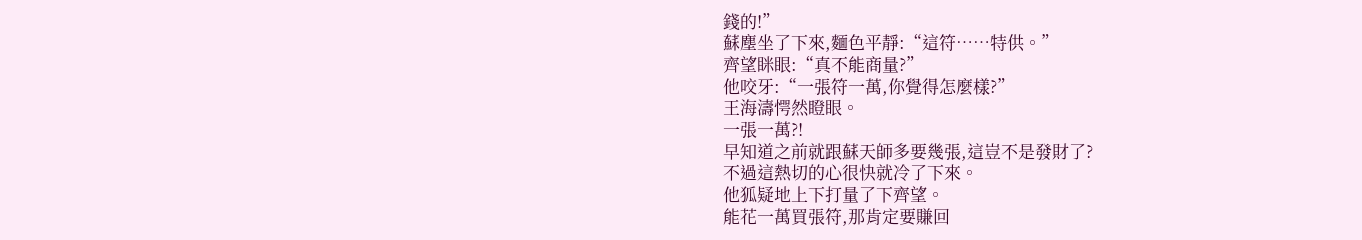錢的!”
蘇塵坐了下來,麵色平靜:“這符……特供。”
齊望眯眼:“真不能商量?”
他咬牙:“一張符一萬,你覺得怎麼樣?”
王海濤愕然瞪眼。
一張一萬?!
早知道之前就跟蘇天師多要幾張,這豈不是發財了?
不過這熱切的心很快就冷了下來。
他狐疑地上下打量了下齊望。
能花一萬買張符,那肯定要賺回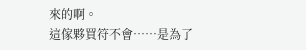來的啊。
這傢夥買符不會……是為了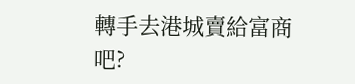轉手去港城賣給富商吧?